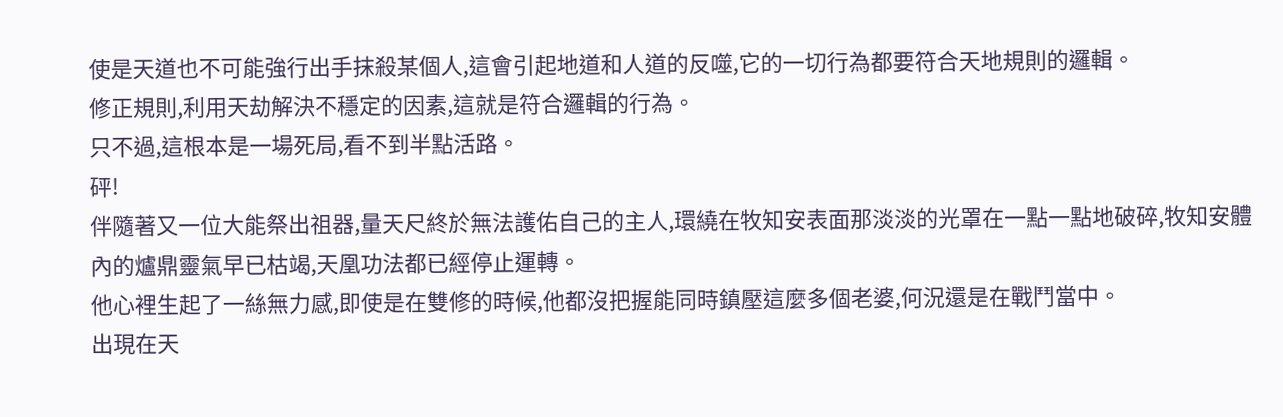使是天道也不可能強行出手抹殺某個人,這會引起地道和人道的反噬,它的一切行為都要符合天地規則的邏輯。
修正規則,利用天劫解決不穩定的因素,這就是符合邏輯的行為。
只不過,這根本是一場死局,看不到半點活路。
砰!
伴隨著又一位大能祭出祖器,量天尺終於無法護佑自己的主人,環繞在牧知安表面那淡淡的光罩在一點一點地破碎,牧知安體內的爐鼎靈氣早已枯竭,天凰功法都已經停止運轉。
他心裡生起了一絲無力感,即使是在雙修的時候,他都沒把握能同時鎮壓這麼多個老婆,何況還是在戰鬥當中。
出現在天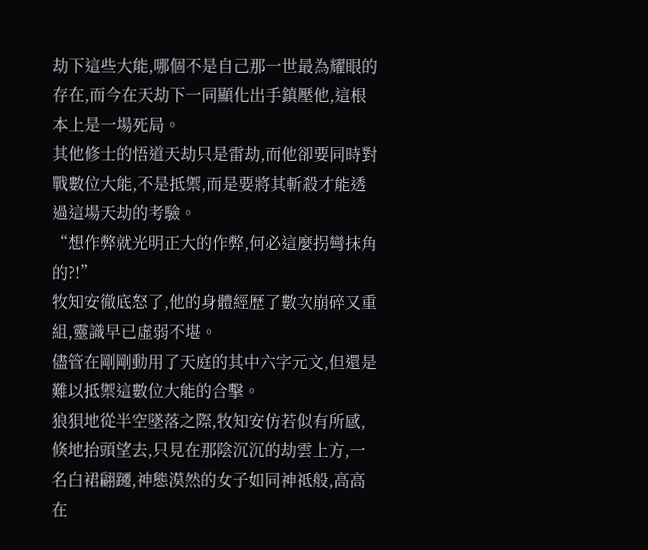劫下這些大能,哪個不是自己那一世最為耀眼的存在,而今在天劫下一同顯化出手鎮壓他,這根本上是一場死局。
其他修士的悟道天劫只是雷劫,而他卻要同時對戰數位大能,不是抵禦,而是要將其斬殺才能透過這場天劫的考驗。
“想作弊就光明正大的作弊,何必這麼拐彎抹角的?!”
牧知安徹底怒了,他的身體經歷了數次崩碎又重組,靈識早已虛弱不堪。
儘管在剛剛動用了天庭的其中六字元文,但還是難以抵禦這數位大能的合擊。
狼狽地從半空墜落之際,牧知安仿若似有所感,倏地抬頭望去,只見在那陰沉沉的劫雲上方,一名白裙翩躚,神態漠然的女子如同神祗般,高高在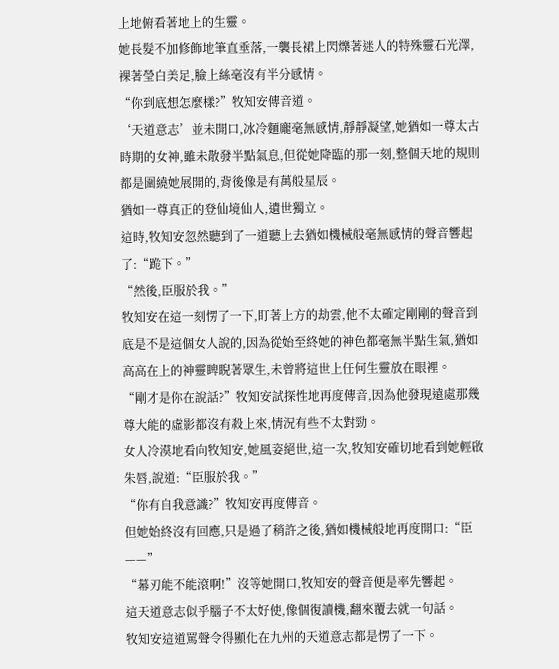上地俯看著地上的生靈。
她長髮不加修飾地筆直垂落,一襲長裙上閃爍著迷人的特殊靈石光澤,裸著瑩白美足,臉上絲毫沒有半分感情。
“你到底想怎麼樣?”牧知安傳音道。
‘天道意志’並未開口,冰冷麵龐毫無感情,靜靜凝望,她猶如一尊太古時期的女神,雖未散發半點氣息,但從她降臨的那一刻,整個天地的規則都是圍繞她展開的,背後像是有萬般星辰。
猶如一尊真正的登仙境仙人,遺世獨立。
這時,牧知安忽然聽到了一道聽上去猶如機械般毫無感情的聲音響起了:“跪下。”
“然後,臣服於我。”
牧知安在這一刻愣了一下,盯著上方的劫雲,他不太確定剛剛的聲音到底是不是這個女人說的,因為從始至終她的神色都毫無半點生氣,猶如高高在上的神靈睥睨著眾生,未曾將這世上任何生靈放在眼裡。
“剛才是你在說話?”牧知安試探性地再度傳音,因為他發現遠處那幾尊大能的虛影都沒有殺上來,情況有些不太對勁。
女人冷漠地看向牧知安,她風姿絕世,這一次,牧知安確切地看到她輕啟朱唇,說道:“臣服於我。”
“你有自我意識?”牧知安再度傳音。
但她始終沒有回應,只是過了稍許之後,猶如機械般地再度開口:“臣——”
“幕刃能不能滾啊!”沒等她開口,牧知安的聲音便是率先響起。
這天道意志似乎腦子不太好使,像個復讀機,翻來覆去就一句話。
牧知安這道罵聲令得顯化在九州的天道意志都是愣了一下。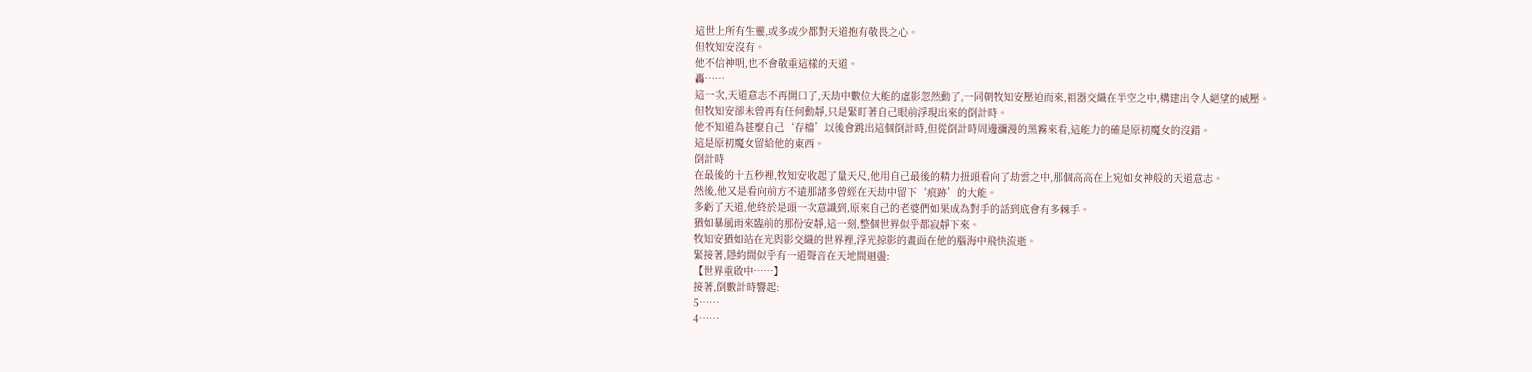這世上所有生靈,或多或少都對天道抱有敬畏之心。
但牧知安沒有。
他不信神明,也不會敬重這樣的天道。
轟……
這一次,天道意志不再開口了,天劫中數位大能的虛影忽然動了,一同朝牧知安壓迫而來,祖器交織在半空之中,構建出令人絕望的威壓。
但牧知安卻未曾再有任何動靜,只是緊盯著自己眼前浮現出來的倒計時。
他不知道為甚麼自己‘存檔’以後會跳出這個倒計時,但從倒計時周邊瀰漫的黑霧來看,這能力的確是原初魔女的沒錯。
這是原初魔女留給他的東西。
倒計時
在最後的十五秒裡,牧知安收起了量天尺,他用自己最後的精力扭頭看向了劫雲之中,那個高高在上宛如女神般的天道意志。
然後,他又是看向前方不遠那諸多曾經在天劫中留下‘痕跡’的大能。
多虧了天道,他終於是頭一次意識到,原來自己的老婆們如果成為對手的話到底會有多棘手。
猶如暴風雨來臨前的那份安靜,這一刻,整個世界似乎都寂靜下來。
牧知安猶如站在光與影交織的世界裡,浮光掠影的畫面在他的腦海中飛快流逝。
緊接著,隱約間似乎有一道聲音在天地間迴盪:
【世界重啟中……】
接著,倒數計時響起:
5……
4……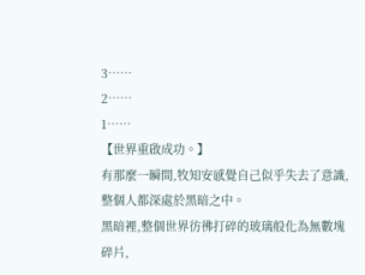3……
2……
1……
【世界重啟成功。】
有那麼一瞬間,牧知安感覺自己似乎失去了意識,整個人都深處於黑暗之中。
黑暗裡,整個世界彷彿打碎的玻璃般化為無數塊碎片,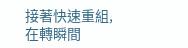接著快速重組,在轉瞬間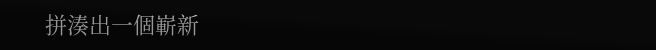拼湊出一個嶄新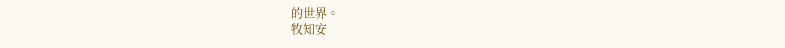的世界。
牧知安